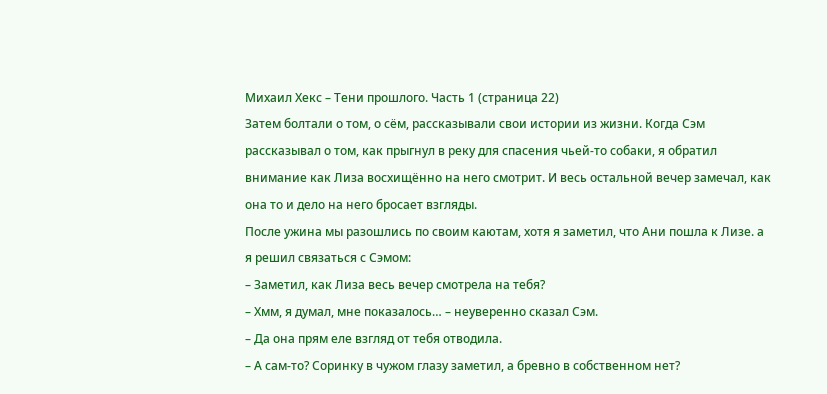Михаил Хекс – Тени прошлого. Часть 1 (страница 22)
Затем болтали о том, о сём, рассказывали свои истории из жизни. Когда Сэм рассказывал о том, как прыгнул в реку для спасения чьей-то собаки, я обратил внимание как Лиза восхищённо на него смотрит. И весь остальной вечер замечал, как она то и дело на него бросает взгляды.
После ужина мы разошлись по своим каютам, хотя я заметил, что Ани пошла к Лизе. а я решил связаться с Сэмом:
– Заметил, как Лиза весь вечер смотрела на тебя?
– Хмм, я думал, мне показалось… – неуверенно сказал Сэм.
– Да она прям еле взгляд от тебя отводила.
– А сам-то? Соринку в чужом глазу заметил, а бревно в собственном нет?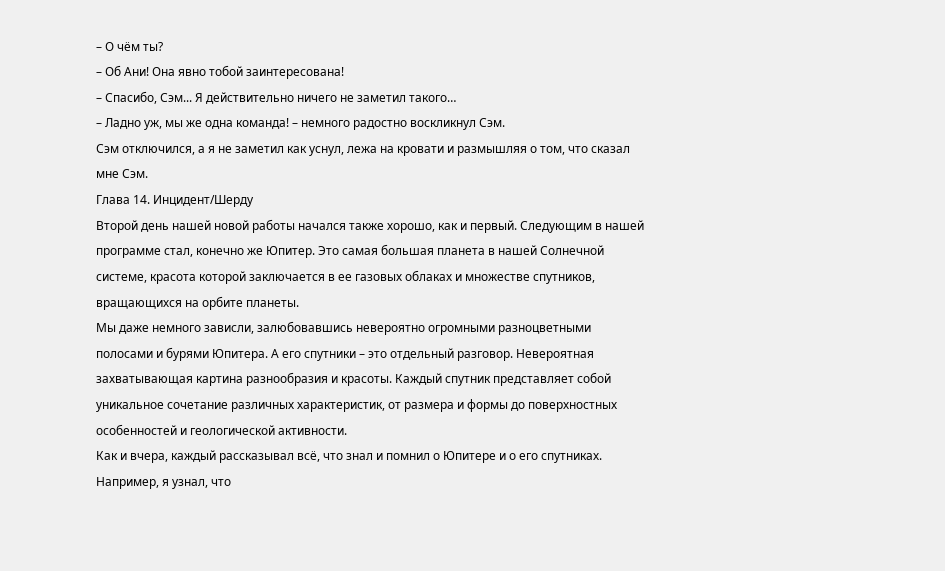– О чём ты?
– Об Ани! Она явно тобой заинтересована!
– Спасибо, Сэм... Я действительно ничего не заметил такого…
– Ладно уж, мы же одна команда! – немного радостно воскликнул Сэм.
Сэм отключился, а я не заметил как уснул, лежа на кровати и размышляя о том, что сказал мне Сэм.
Глава 14. Инцидент/Шерду
Второй день нашей новой работы начался также хорошо, как и первый. Следующим в нашей программе стал, конечно же Юпитер. Это самая большая планета в нашей Солнечной системе, красота которой заключается в ее газовых облаках и множестве спутников, вращающихся на орбите планеты.
Мы даже немного зависли, залюбовавшись невероятно огромными разноцветными полосами и бурями Юпитера. А его спутники – это отдельный разговор. Невероятная захватывающая картина разнообразия и красоты. Каждый спутник представляет собой уникальное сочетание различных характеристик, от размера и формы до поверхностных особенностей и геологической активности.
Как и вчера, каждый рассказывал всё, что знал и помнил о Юпитере и о его спутниках. Например, я узнал, что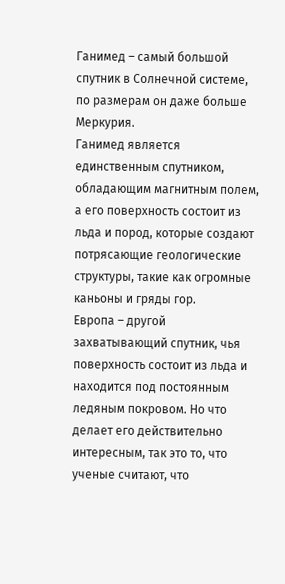Ганимед – самый большой спутник в Солнечной системе, по размерам он даже больше Меркурия.
Ганимед является единственным спутником, обладающим магнитным полем, а его поверхность состоит из льда и пород, которые создают потрясающие геологические структуры, такие как огромные каньоны и гряды гор.
Европа – другой захватывающий спутник, чья поверхность состоит из льда и находится под постоянным ледяным покровом. Но что делает его действительно интересным, так это то, что ученые считают, что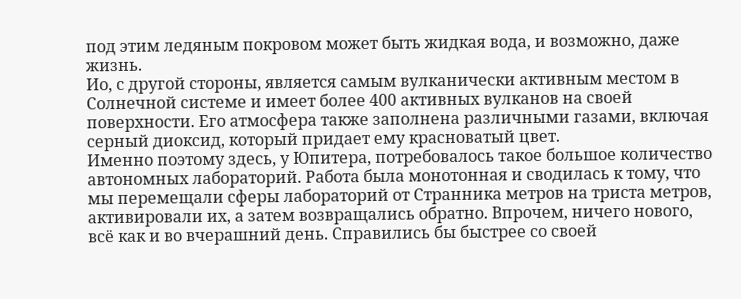под этим ледяным покровом может быть жидкая вода, и возможно, даже жизнь.
Ио, с другой стороны, является самым вулканически активным местом в Солнечной системе и имеет более 400 активных вулканов на своей поверхности. Его атмосфера также заполнена различными газами, включая серный диоксид, который придает ему красноватый цвет.
Именно поэтому здесь, у Юпитера, потребовалось такое большое количество автономных лабораторий. Работа была монотонная и сводилась к тому, что мы перемещали сферы лабораторий от Странника метров на триста метров, активировали их, а затем возвращались обратно. Впрочем, ничего нового, всё как и во вчерашний день. Справились бы быстрее со своей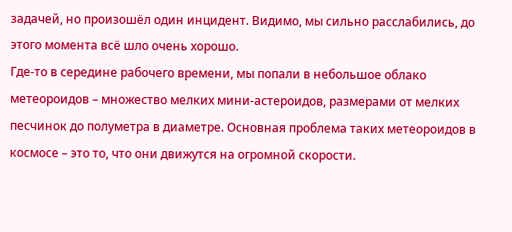задачей, но произошёл один инцидент. Видимо, мы сильно расслабились, до этого момента всё шло очень хорошо.
Где-то в середине рабочего времени, мы попали в небольшое облако метеороидов – множество мелких мини-астероидов, размерами от мелких песчинок до полуметра в диаметре. Основная проблема таких метеороидов в космосе – это то, что они движутся на огромной скорости.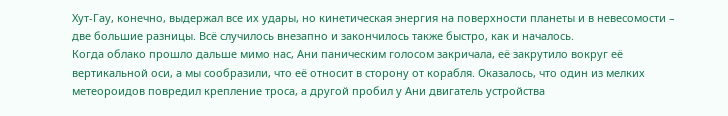Хут-Гау, конечно, выдержал все их удары, но кинетическая энергия на поверхности планеты и в невесомости – две большие разницы. Всё случилось внезапно и закончилось также быстро, как и началось.
Когда облако прошло дальше мимо нас, Ани паническим голосом закричала, её закрутило вокруг её вертикальной оси, а мы сообразили, что её относит в сторону от корабля. Оказалось, что один из мелких метеороидов повредил крепление троса, а другой пробил у Ани двигатель устройства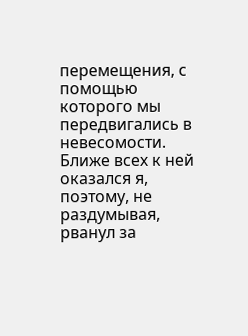перемещения, с помощью которого мы передвигались в невесомости.
Ближе всех к ней оказался я, поэтому, не раздумывая, рванул за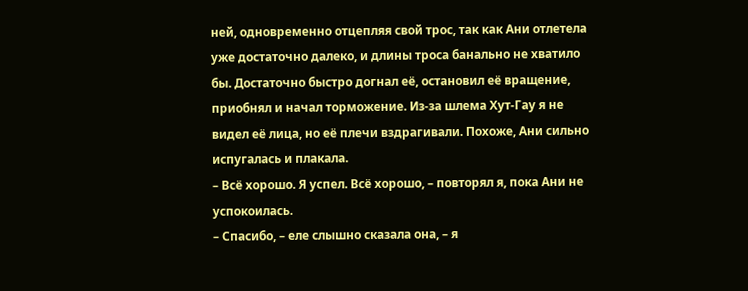ней, одновременно отцепляя свой трос, так как Ани отлетела уже достаточно далеко, и длины троса банально не хватило бы. Достаточно быстро догнал её, остановил её вращение, приобнял и начал торможение. Из-за шлема Хут-Гау я не видел её лица, но её плечи вздрагивали. Похоже, Ани сильно испугалась и плакала.
– Всё хорошо. Я успел. Всё хорошо, – повторял я, пока Ани не успокоилась.
– Спасибо, – еле слышно сказала она, – я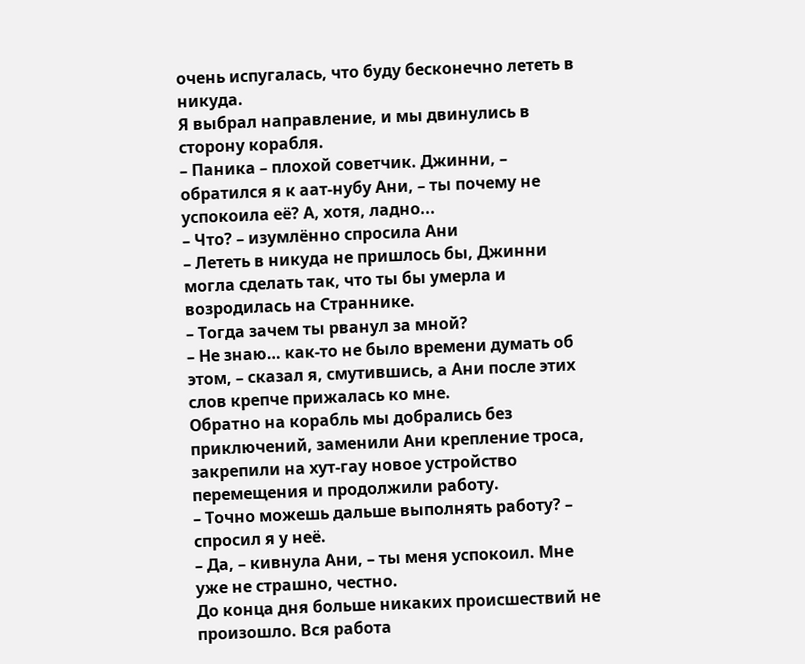очень испугалась, что буду бесконечно лететь в никуда.
Я выбрал направление, и мы двинулись в сторону корабля.
– Паника – плохой советчик. Джинни, – обратился я к аат-нубу Ани, – ты почему не успокоила её? А, хотя, ладно...
– Что? – изумлённо спросила Ани
– Лететь в никуда не пришлось бы, Джинни могла сделать так, что ты бы умерла и возродилась на Страннике.
– Тогда зачем ты рванул за мной?
– Не знаю… как-то не было времени думать об этом, – сказал я, смутившись, а Ани после этих слов крепче прижалась ко мне.
Обратно на корабль мы добрались без приключений, заменили Ани крепление троса, закрепили на хут-гау новое устройство перемещения и продолжили работу.
– Точно можешь дальше выполнять работу? – спросил я у неё.
– Да, – кивнула Ани, – ты меня успокоил. Мне уже не страшно, честно.
До конца дня больше никаких происшествий не произошло. Вся работа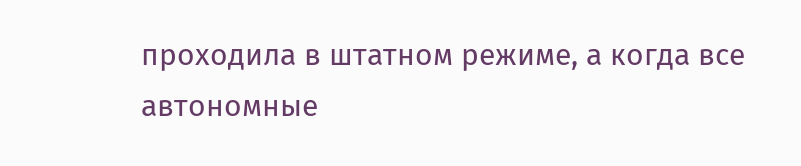проходила в штатном режиме, а когда все автономные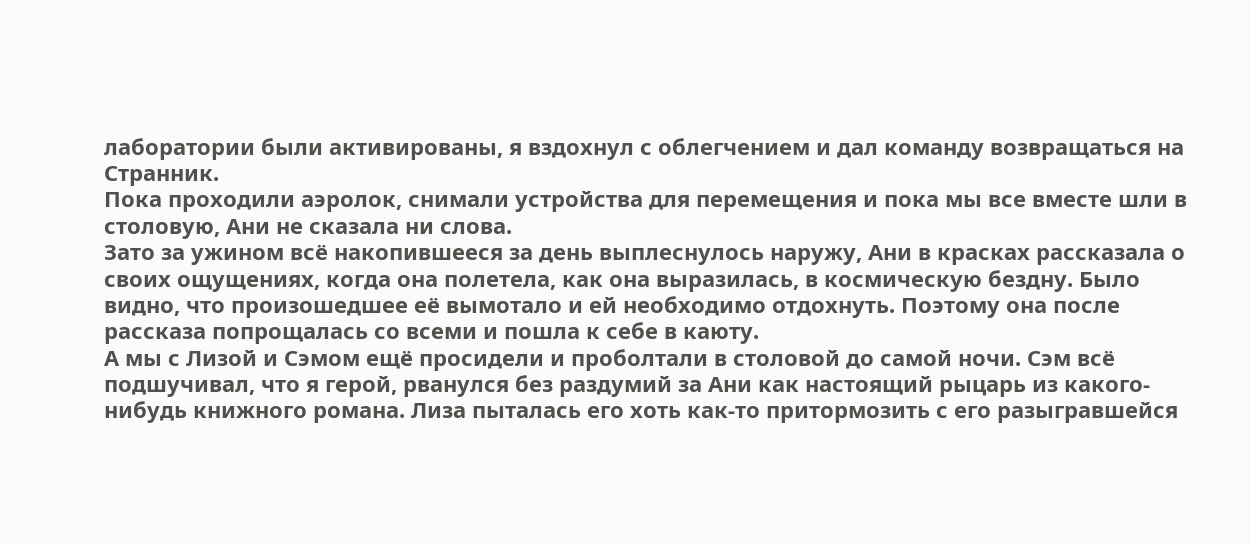лаборатории были активированы, я вздохнул с облегчением и дал команду возвращаться на Странник.
Пока проходили аэролок, снимали устройства для перемещения и пока мы все вместе шли в столовую, Ани не сказала ни слова.
Зато за ужином всё накопившееся за день выплеснулось наружу, Ани в красках рассказала о своих ощущениях, когда она полетела, как она выразилась, в космическую бездну. Было видно, что произошедшее её вымотало и ей необходимо отдохнуть. Поэтому она после рассказа попрощалась со всеми и пошла к себе в каюту.
А мы с Лизой и Сэмом ещё просидели и проболтали в столовой до самой ночи. Сэм всё подшучивал, что я герой, рванулся без раздумий за Ани как настоящий рыцарь из какого-нибудь книжного романа. Лиза пыталась его хоть как-то притормозить с его разыгравшейся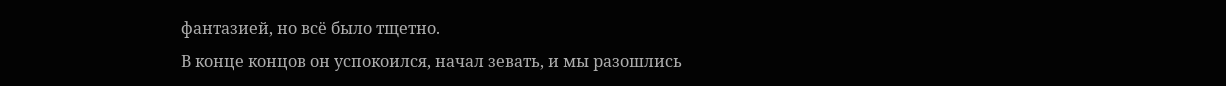фантазией, но всё было тщетно.
В конце концов он успокоился, начал зевать, и мы разошлись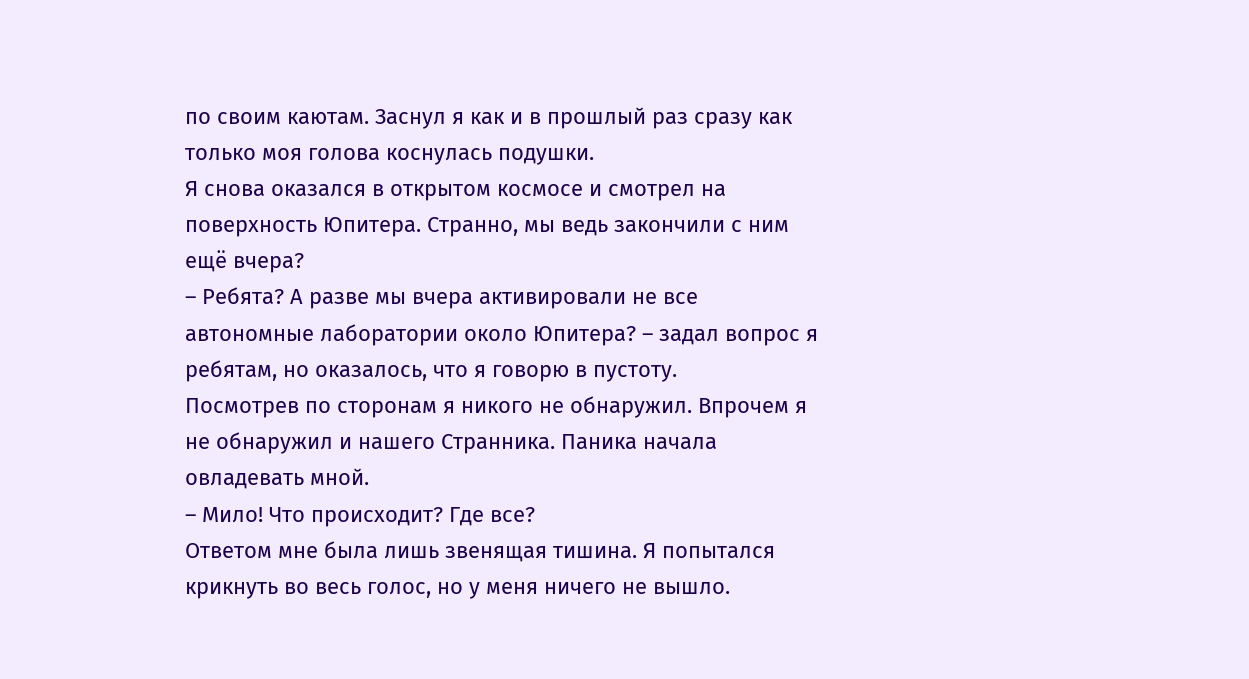по своим каютам. Заснул я как и в прошлый раз сразу как только моя голова коснулась подушки.
Я снова оказался в открытом космосе и смотрел на поверхность Юпитера. Странно, мы ведь закончили с ним ещё вчера?
– Ребята? А разве мы вчера активировали не все автономные лаборатории около Юпитера? – задал вопрос я ребятам, но оказалось, что я говорю в пустоту.
Посмотрев по сторонам я никого не обнаружил. Впрочем я не обнаружил и нашего Странника. Паника начала овладевать мной.
– Мило! Что происходит? Где все?
Ответом мне была лишь звенящая тишина. Я попытался крикнуть во весь голос, но у меня ничего не вышло.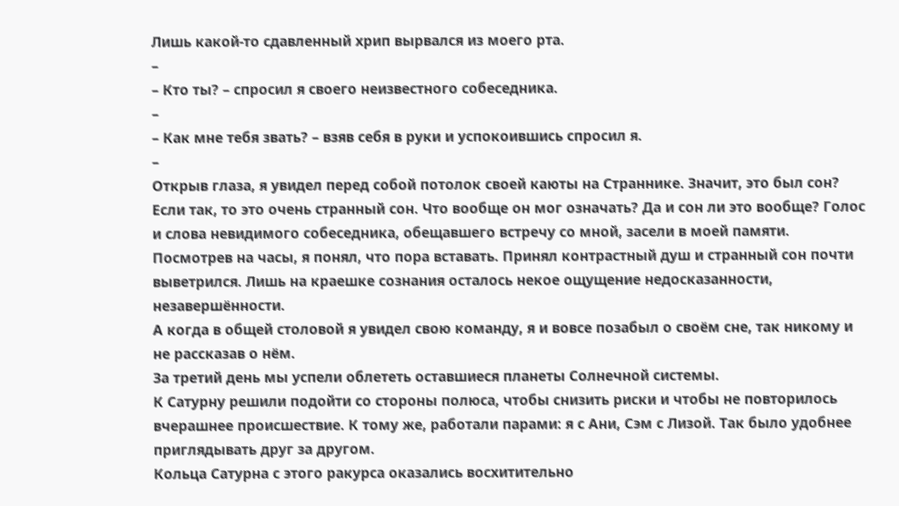Лишь какой-то сдавленный хрип вырвался из моего рта.
–
– Кто ты? – спросил я своего неизвестного собеседника.
–
– Как мне тебя звать? – взяв себя в руки и успокоившись спросил я.
–
Открыв глаза, я увидел перед собой потолок своей каюты на Страннике. Значит, это был сон? Если так, то это очень странный сон. Что вообще он мог означать? Да и сон ли это вообще? Голос и слова невидимого собеседника, обещавшего встречу со мной, засели в моей памяти.
Посмотрев на часы, я понял, что пора вставать. Принял контрастный душ и странный сон почти выветрился. Лишь на краешке сознания осталось некое ощущение недосказанности, незавершённости.
А когда в общей столовой я увидел свою команду, я и вовсе позабыл о своём сне, так никому и не рассказав о нём.
За третий день мы успели облететь оставшиеся планеты Солнечной системы.
К Сатурну решили подойти со стороны полюса, чтобы снизить риски и чтобы не повторилось вчерашнее происшествие. К тому же, работали парами: я с Ани, Сэм с Лизой. Так было удобнее приглядывать друг за другом.
Кольца Сатурна с этого ракурса оказались восхитительно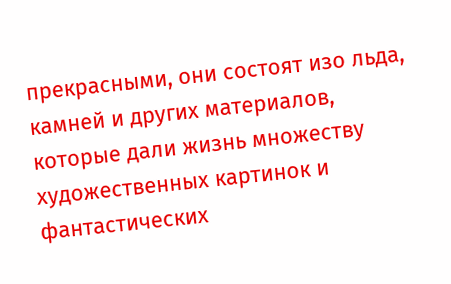прекрасными, они состоят изо льда, камней и других материалов, которые дали жизнь множеству художественных картинок и фантастических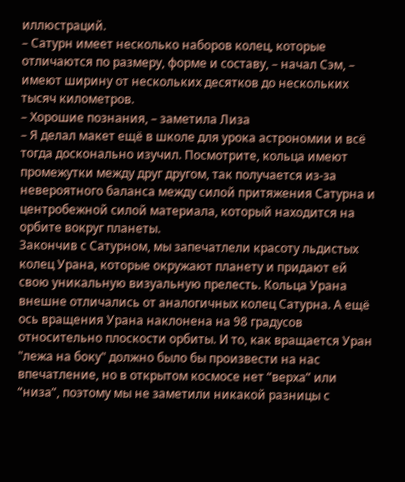иллюстраций.
– Сатурн имеет несколько наборов колец, которые отличаются по размеру, форме и составу, – начал Сэм, – имеют ширину от нескольких десятков до нескольких тысяч километров.
– Хорошие познания, – заметила Лиза
– Я делал макет ещё в школе для урока астрономии и всё тогда досконально изучил. Посмотрите, кольца имеют промежутки между друг другом, так получается из-за невероятного баланса между силой притяжения Сатурна и центробежной силой материала, который находится на орбите вокруг планеты.
Закончив с Сатурном, мы запечатлели красоту льдистых колец Урана, которые окружают планету и придают ей свою уникальную визуальную прелесть. Кольца Урана внешне отличались от аналогичных колец Сатурна. А ещё ось вращения Урана наклонена на 98 градусов относительно плоскости орбиты. И то, как вращается Уран "лежа на боку" должно было бы произвести на нас впечатление, но в открытом космосе нет “верха” или “низа”, поэтому мы не заметили никакой разницы с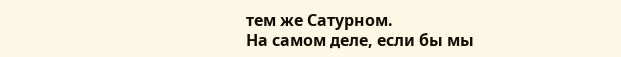тем же Сатурном.
На самом деле, если бы мы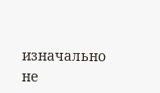изначально не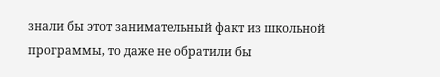знали бы этот занимательный факт из школьной программы, то даже не обратили бы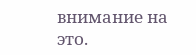внимание на это.